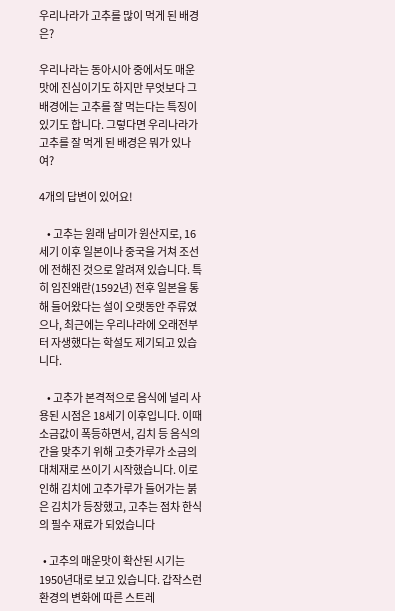우리나라가 고추를 많이 먹게 된 배경은?

우리나라는 동아시아 중에서도 매운 맛에 진심이기도 하지만 무엇보다 그 배경에는 고추를 잘 먹는다는 특징이 있기도 합니다. 그렇다면 우리나라가 고추를 잘 먹게 된 배경은 뭐가 있나여?

4개의 답변이 있어요!

    • 고추는 원래 남미가 원산지로, 16세기 이후 일본이나 중국을 거쳐 조선에 전해진 것으로 알려져 있습니다. 특히 임진왜란(1592년) 전후 일본을 통해 들어왔다는 설이 오랫동안 주류였으나, 최근에는 우리나라에 오래전부터 자생했다는 학설도 제기되고 있습니다.

    • 고추가 본격적으로 음식에 널리 사용된 시점은 18세기 이후입니다. 이때 소금값이 폭등하면서, 김치 등 음식의 간을 맞추기 위해 고춧가루가 소금의 대체재로 쓰이기 시작했습니다. 이로 인해 김치에 고추가루가 들어가는 붉은 김치가 등장했고, 고추는 점차 한식의 필수 재료가 되었습니다

  • 고추의 매운맛이 확산된 시기는 1950년대로 보고 있습니다. 갑작스런 환경의 변화에 따른 스트레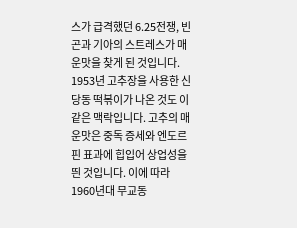스가 급격했던 6.25전쟁, 빈곤과 기아의 스트레스가 매운맛을 찾게 된 것입니다. 1953년 고추장을 사용한 신당동 떡볶이가 나온 것도 이 같은 맥락입니다. 고추의 매운맛은 중독 증세와 엔도르핀 표과에 힙입어 상업성을 띈 것입니다. 이에 따라 1960년대 무교동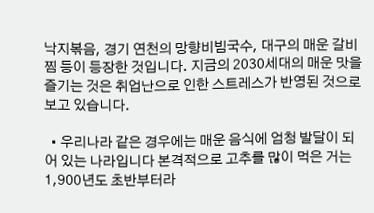낙지볶음, 경기 연천의 망향비빔국수, 대구의 매운 갈비찜 등이 등장한 것입니다. 지금의 2030세대의 매운 맛을 즐기는 것은 취업난으로 인한 스트레스가 반영된 것으로 보고 있습니다.

  • 우리나라 같은 경우에는 매운 음식에 엄청 발달이 되어 있는 나라입니다 본격적으로 고추를 많이 먹은 거는 1,900년도 초반부터라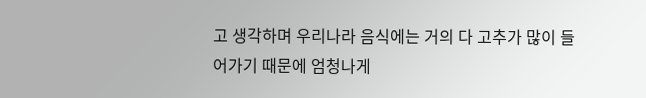고 생각하며 우리나라 음식에는 거의 다 고추가 많이 들어가기 때문에 엄청나게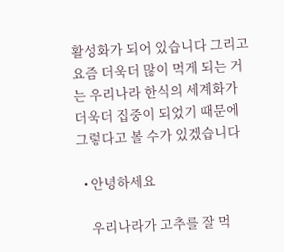활성화가 되어 있습니다 그리고 요즘 더욱더 많이 먹게 되는 거는 우리나라 한식의 세계화가 더욱더 집중이 되었기 때문에 그렇다고 볼 수가 있겠습니다

  • 안녕하세요

    우리나라가 고추를 잘 먹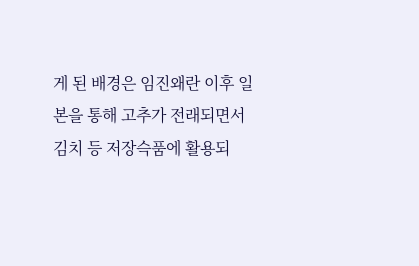게 된 배경은 임진왜란 이후 일본을 통해 고추가 전래되면서 김치 등 저장슥품에 활용되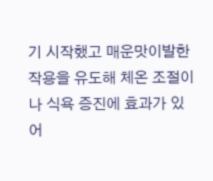기 시작했고 매운맛이발한 작용을 유도해 체온 조절이나 식욕 증진에 효과가 있어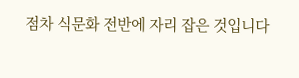점차 식문화 전반에 자리 잡은 것입니다